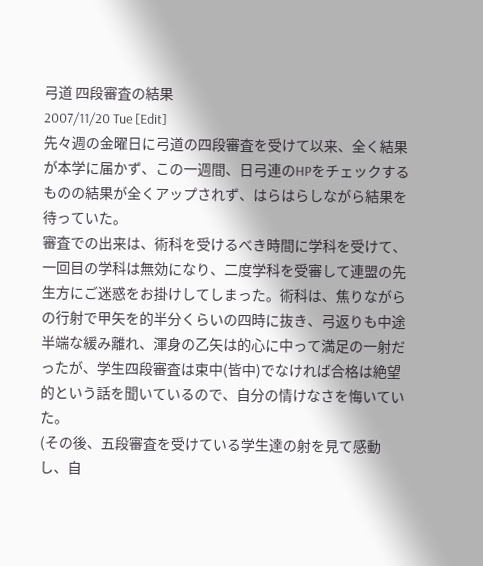弓道 四段審査の結果
2007/11/20 Tue [Edit]
先々週の金曜日に弓道の四段審査を受けて以来、全く結果が本学に届かず、この一週間、日弓連のHPをチェックするものの結果が全くアップされず、はらはらしながら結果を待っていた。
審査での出来は、術科を受けるべき時間に学科を受けて、一回目の学科は無効になり、二度学科を受審して連盟の先生方にご迷惑をお掛けしてしまった。術科は、焦りながらの行射で甲矢を的半分くらいの四時に抜き、弓返りも中途半端な緩み離れ、渾身の乙矢は的心に中って満足の一射だったが、学生四段審査は束中(皆中)でなければ合格は絶望的という話を聞いているので、自分の情けなさを悔いていた。
(その後、五段審査を受けている学生達の射を見て感動し、自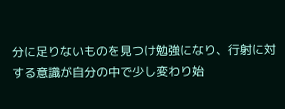分に足りないものを見つけ勉強になり、行射に対する意識が自分の中で少し変わり始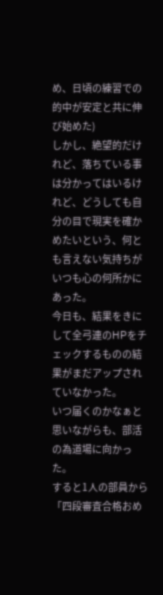め、日頃の練習での的中が安定と共に伸び始めた)
しかし、絶望的だけれど、落ちている事は分かってはいるけれど、どうしても自分の目で現実を確かめたいという、何とも言えない気持ちがいつも心の何所かにあった。
今日も、結果をきにして全弓連のHPをチェックするものの結果がまだアップされていなかった。
いつ届くのかなぁと思いながらも、部活の為道場に向かった。
すると1人の部員から
「四段審査合格おめ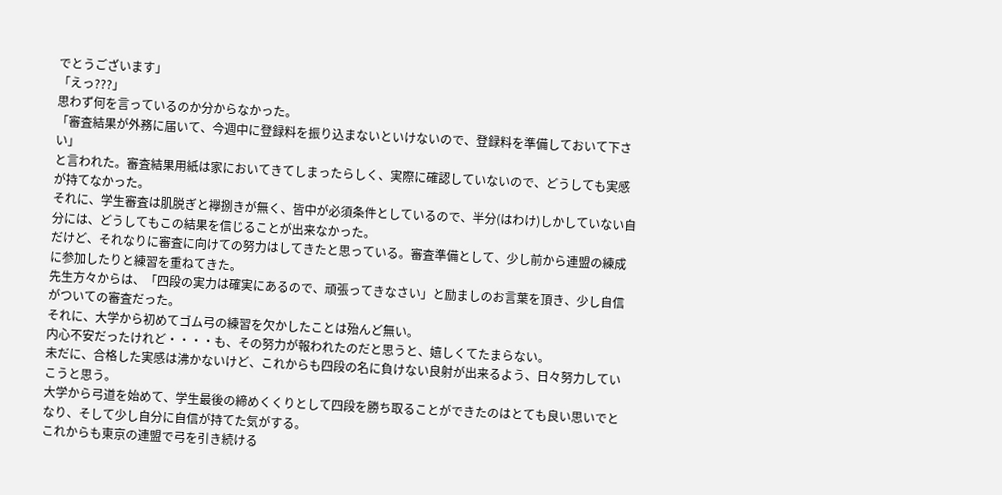でとうございます」
「えっ???」
思わず何を言っているのか分からなかった。
「審査結果が外務に届いて、今週中に登録料を振り込まないといけないので、登録料を準備しておいて下さい」
と言われた。審査結果用紙は家においてきてしまったらしく、実際に確認していないので、どうしても実感が持てなかった。
それに、学生審査は肌脱ぎと襷捌きが無く、皆中が必須条件としているので、半分(はわけ)しかしていない自分には、どうしてもこの結果を信じることが出来なかった。
だけど、それなりに審査に向けての努力はしてきたと思っている。審査準備として、少し前から連盟の練成に参加したりと練習を重ねてきた。
先生方々からは、「四段の実力は確実にあるので、頑張ってきなさい」と励ましのお言葉を頂き、少し自信がついての審査だった。
それに、大学から初めてゴム弓の練習を欠かしたことは殆んど無い。
内心不安だったけれど・・・・も、その努力が報われたのだと思うと、嬉しくてたまらない。
未だに、合格した実感は沸かないけど、これからも四段の名に負けない良射が出来るよう、日々努力していこうと思う。
大学から弓道を始めて、学生最後の締めくくりとして四段を勝ち取ることができたのはとても良い思いでとなり、そして少し自分に自信が持てた気がする。
これからも東京の連盟で弓を引き続ける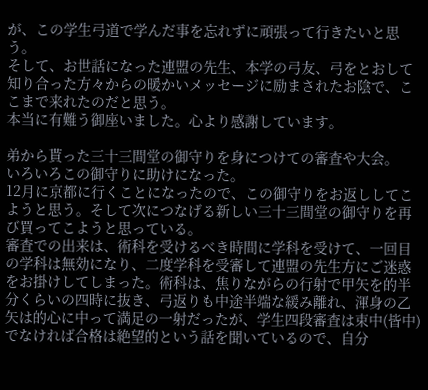が、この学生弓道で学んだ事を忘れずに頑張って行きたいと思う。
そして、お世話になった連盟の先生、本学の弓友、弓をとおして知り合った方々からの暖かいメッセージに励まされたお陰で、ここまで来れたのだと思う。
本当に有難う御座いました。心より感謝しています。

弟から貰った三十三間堂の御守りを身につけての審査や大会。
いろいろこの御守りに助けになった。
12月に京都に行くことになったので、この御守りをお返ししてこようと思う。そして次につなげる新しい三十三間堂の御守りを再び買ってこようと思っている。
審査での出来は、術科を受けるべき時間に学科を受けて、一回目の学科は無効になり、二度学科を受審して連盟の先生方にご迷惑をお掛けしてしまった。術科は、焦りながらの行射で甲矢を的半分くらいの四時に抜き、弓返りも中途半端な緩み離れ、渾身の乙矢は的心に中って満足の一射だったが、学生四段審査は束中(皆中)でなければ合格は絶望的という話を聞いているので、自分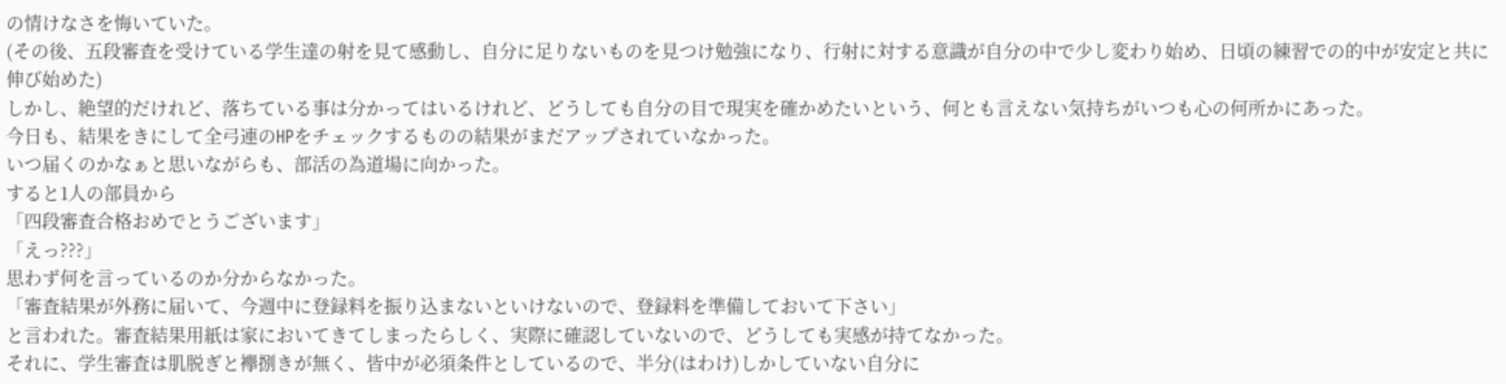の情けなさを悔いていた。
(その後、五段審査を受けている学生達の射を見て感動し、自分に足りないものを見つけ勉強になり、行射に対する意識が自分の中で少し変わり始め、日頃の練習での的中が安定と共に伸び始めた)
しかし、絶望的だけれど、落ちている事は分かってはいるけれど、どうしても自分の目で現実を確かめたいという、何とも言えない気持ちがいつも心の何所かにあった。
今日も、結果をきにして全弓連のHPをチェックするものの結果がまだアップされていなかった。
いつ届くのかなぁと思いながらも、部活の為道場に向かった。
すると1人の部員から
「四段審査合格おめでとうございます」
「えっ???」
思わず何を言っているのか分からなかった。
「審査結果が外務に届いて、今週中に登録料を振り込まないといけないので、登録料を準備しておいて下さい」
と言われた。審査結果用紙は家においてきてしまったらしく、実際に確認していないので、どうしても実感が持てなかった。
それに、学生審査は肌脱ぎと襷捌きが無く、皆中が必須条件としているので、半分(はわけ)しかしていない自分に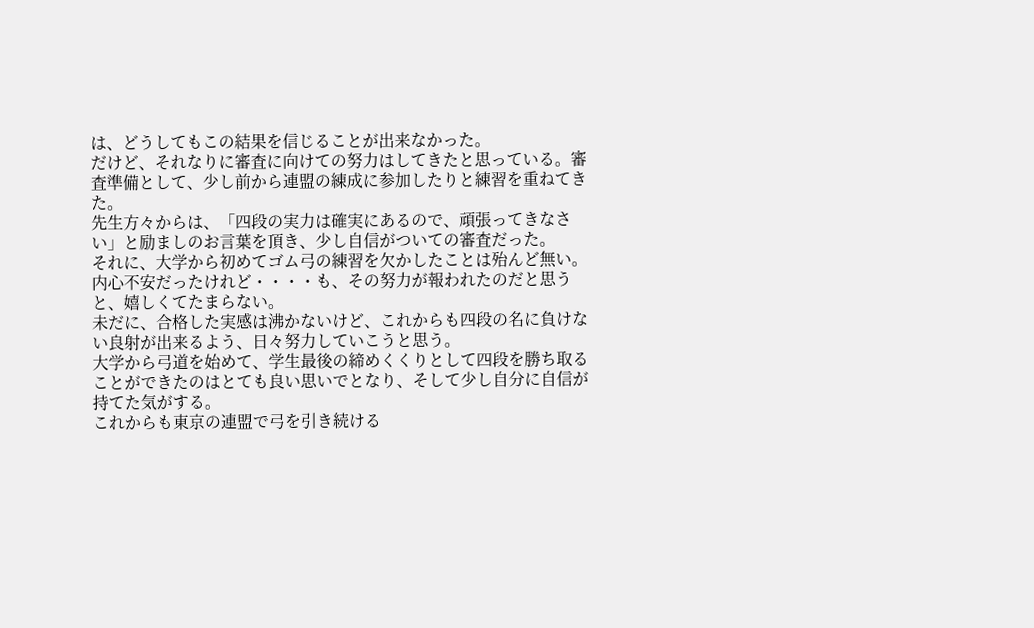は、どうしてもこの結果を信じることが出来なかった。
だけど、それなりに審査に向けての努力はしてきたと思っている。審査準備として、少し前から連盟の練成に参加したりと練習を重ねてきた。
先生方々からは、「四段の実力は確実にあるので、頑張ってきなさい」と励ましのお言葉を頂き、少し自信がついての審査だった。
それに、大学から初めてゴム弓の練習を欠かしたことは殆んど無い。
内心不安だったけれど・・・・も、その努力が報われたのだと思うと、嬉しくてたまらない。
未だに、合格した実感は沸かないけど、これからも四段の名に負けない良射が出来るよう、日々努力していこうと思う。
大学から弓道を始めて、学生最後の締めくくりとして四段を勝ち取ることができたのはとても良い思いでとなり、そして少し自分に自信が持てた気がする。
これからも東京の連盟で弓を引き続ける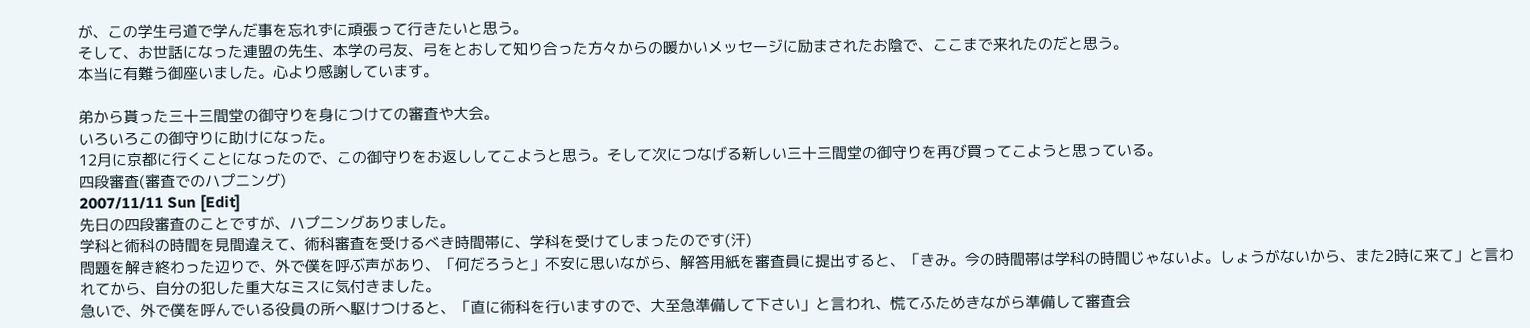が、この学生弓道で学んだ事を忘れずに頑張って行きたいと思う。
そして、お世話になった連盟の先生、本学の弓友、弓をとおして知り合った方々からの暖かいメッセージに励まされたお陰で、ここまで来れたのだと思う。
本当に有難う御座いました。心より感謝しています。

弟から貰った三十三間堂の御守りを身につけての審査や大会。
いろいろこの御守りに助けになった。
12月に京都に行くことになったので、この御守りをお返ししてこようと思う。そして次につなげる新しい三十三間堂の御守りを再び買ってこようと思っている。
四段審査(審査でのハプニング)
2007/11/11 Sun [Edit]
先日の四段審査のことですが、ハプニングありました。
学科と術科の時間を見間違えて、術科審査を受けるべき時間帯に、学科を受けてしまったのです(汗)
問題を解き終わった辺りで、外で僕を呼ぶ声があり、「何だろうと」不安に思いながら、解答用紙を審査員に提出すると、「きみ。今の時間帯は学科の時間じゃないよ。しょうがないから、また2時に来て」と言われてから、自分の犯した重大なミスに気付きました。
急いで、外で僕を呼んでいる役員の所へ駆けつけると、「直に術科を行いますので、大至急準備して下さい」と言われ、慌てふためきながら準備して審査会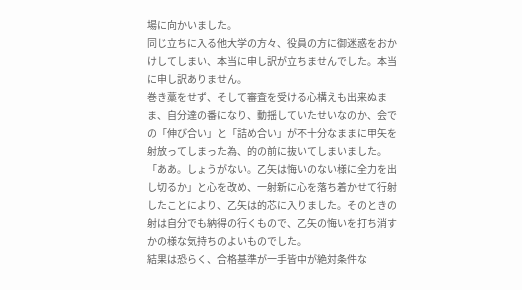場に向かいました。
同じ立ちに入る他大学の方々、役員の方に御迷惑をおかけしてしまい、本当に申し訳が立ちませんでした。本当に申し訳ありません。
巻き藁をせず、そして審査を受ける心構えも出来ぬまま、自分達の番になり、動揺していたせいなのか、会での「伸び合い」と「詰め合い」が不十分なままに甲矢を射放ってしまった為、的の前に抜いてしまいました。
「ああ。しょうがない。乙矢は悔いのない様に全力を出し切るか」と心を改め、一射新に心を落ち着かせて行射したことにより、乙矢は的芯に入りました。そのときの射は自分でも納得の行くもので、乙矢の悔いを打ち消すかの様な気持ちのよいものでした。
結果は恐らく、合格基準が一手皆中が絶対条件な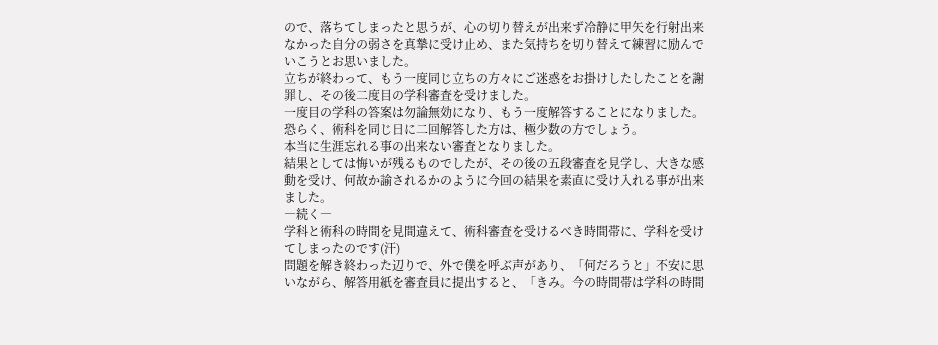ので、落ちてしまったと思うが、心の切り替えが出来ず冷静に甲矢を行射出来なかった自分の弱さを真摯に受け止め、また気持ちを切り替えて練習に励んでいこうとお思いました。
立ちが終わって、もう一度同じ立ちの方々にご迷惑をお掛けしたしたことを謝罪し、その後二度目の学科審査を受けました。
一度目の学科の答案は勿論無効になり、もう一度解答することになりました。恐らく、術科を同じ日に二回解答した方は、極少数の方でしょう。
本当に生涯忘れる事の出来ない審査となりました。
結果としては悔いが残るものでしたが、その後の五段審査を見学し、大きな感動を受け、何故か諭されるかのように今回の結果を素直に受け入れる事が出来ました。
―続く―
学科と術科の時間を見間違えて、術科審査を受けるべき時間帯に、学科を受けてしまったのです(汗)
問題を解き終わった辺りで、外で僕を呼ぶ声があり、「何だろうと」不安に思いながら、解答用紙を審査員に提出すると、「きみ。今の時間帯は学科の時間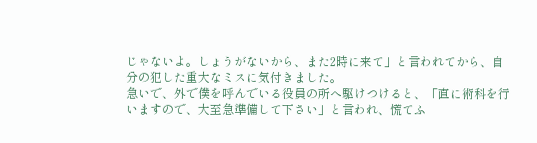じゃないよ。しょうがないから、また2時に来て」と言われてから、自分の犯した重大なミスに気付きました。
急いで、外で僕を呼んでいる役員の所へ駆けつけると、「直に術科を行いますので、大至急準備して下さい」と言われ、慌てふ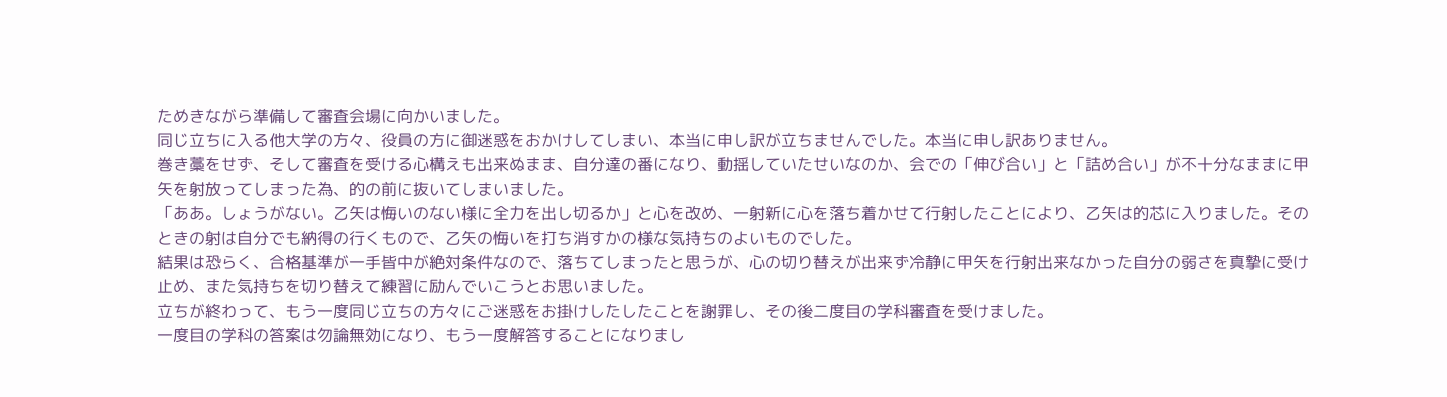ためきながら準備して審査会場に向かいました。
同じ立ちに入る他大学の方々、役員の方に御迷惑をおかけしてしまい、本当に申し訳が立ちませんでした。本当に申し訳ありません。
巻き藁をせず、そして審査を受ける心構えも出来ぬまま、自分達の番になり、動揺していたせいなのか、会での「伸び合い」と「詰め合い」が不十分なままに甲矢を射放ってしまった為、的の前に抜いてしまいました。
「ああ。しょうがない。乙矢は悔いのない様に全力を出し切るか」と心を改め、一射新に心を落ち着かせて行射したことにより、乙矢は的芯に入りました。そのときの射は自分でも納得の行くもので、乙矢の悔いを打ち消すかの様な気持ちのよいものでした。
結果は恐らく、合格基準が一手皆中が絶対条件なので、落ちてしまったと思うが、心の切り替えが出来ず冷静に甲矢を行射出来なかった自分の弱さを真摯に受け止め、また気持ちを切り替えて練習に励んでいこうとお思いました。
立ちが終わって、もう一度同じ立ちの方々にご迷惑をお掛けしたしたことを謝罪し、その後二度目の学科審査を受けました。
一度目の学科の答案は勿論無効になり、もう一度解答することになりまし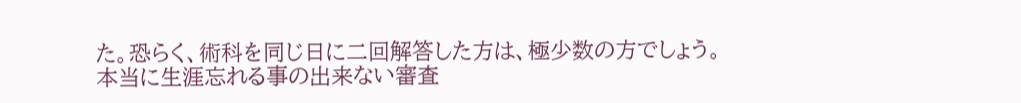た。恐らく、術科を同じ日に二回解答した方は、極少数の方でしょう。
本当に生涯忘れる事の出来ない審査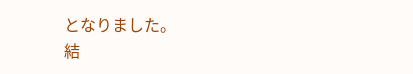となりました。
結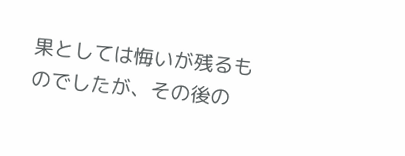果としては悔いが残るものでしたが、その後の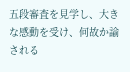五段審査を見学し、大きな感動を受け、何故か諭される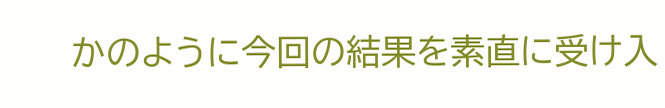かのように今回の結果を素直に受け入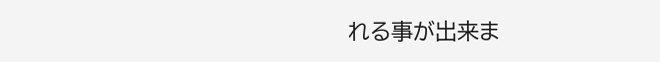れる事が出来ま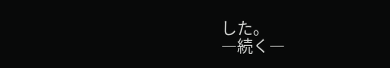した。
―続く―